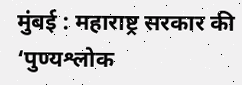मुंबई : महाराष्ट्र सरकार की ‘पुण्यश्लोक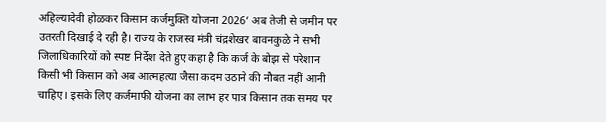अहिल्यादेवी होळकर किसान कर्जमुक्ति योजना 2026’ अब तेजी से जमीन पर उतरती दिखाई दे रही है। राज्य के राजस्व मंत्री चंद्रशेखर बावनकुळे ने सभी जिलाधिकारियों को स्पष्ट निर्देश देते हुए कहा है कि कर्ज के बोझ से परेशान किसी भी किसान को अब आत्महत्या जैसा कदम उठाने की नौबत नहीं आनी चाहिए। इसके लिए कर्जमाफी योजना का लाभ हर पात्र किसान तक समय पर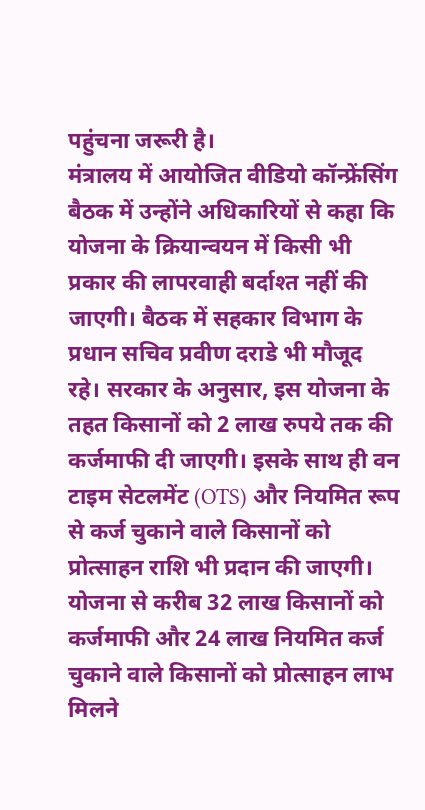पहुंचना जरूरी है।
मंत्रालय में आयोजित वीडियो कॉन्फ्रेंसिंग बैठक में उन्होंने अधिकारियों से कहा कि योजना के क्रियान्वयन में किसी भी प्रकार की लापरवाही बर्दाश्त नहीं की जाएगी। बैठक में सहकार विभाग के प्रधान सचिव प्रवीण दराडे भी मौजूद रहे। सरकार के अनुसार, इस योजना के तहत किसानों को 2 लाख रुपये तक की कर्जमाफी दी जाएगी। इसके साथ ही वन टाइम सेटलमेंट (OTS) और नियमित रूप से कर्ज चुकाने वाले किसानों को प्रोत्साहन राशि भी प्रदान की जाएगी। योजना से करीब 32 लाख किसानों को कर्जमाफी और 24 लाख नियमित कर्ज चुकाने वाले किसानों को प्रोत्साहन लाभ मिलने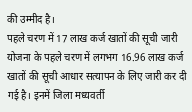की उम्मीद है।
पहले चरण में 17 लाख कर्ज खातों की सूची जारी
योजना के पहले चरण में लगभग 16.96 लाख कर्ज खातों की सूची आधार सत्यापन के लिए जारी कर दी गई है। इनमें जिला मध्यवर्ती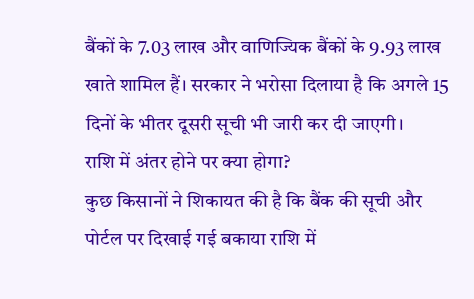बैंकों के 7.03 लाख और वाणिज्यिक बैंकों के 9.93 लाख खाते शामिल हैं। सरकार ने भरोसा दिलाया है कि अगले 15 दिनों के भीतर दूसरी सूची भी जारी कर दी जाएगी।
राशि में अंतर होने पर क्या होगा?
कुछ किसानों ने शिकायत की है कि बैंक की सूची और पोर्टल पर दिखाई गई बकाया राशि में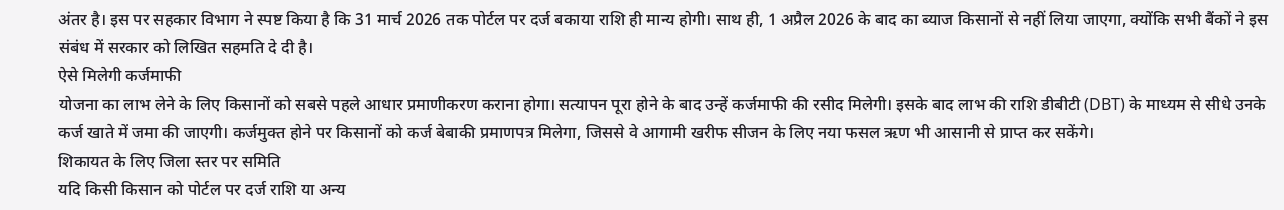अंतर है। इस पर सहकार विभाग ने स्पष्ट किया है कि 31 मार्च 2026 तक पोर्टल पर दर्ज बकाया राशि ही मान्य होगी। साथ ही, 1 अप्रैल 2026 के बाद का ब्याज किसानों से नहीं लिया जाएगा, क्योंकि सभी बैंकों ने इस संबंध में सरकार को लिखित सहमति दे दी है।
ऐसे मिलेगी कर्जमाफी
योजना का लाभ लेने के लिए किसानों को सबसे पहले आधार प्रमाणीकरण कराना होगा। सत्यापन पूरा होने के बाद उन्हें कर्जमाफी की रसीद मिलेगी। इसके बाद लाभ की राशि डीबीटी (DBT) के माध्यम से सीधे उनके कर्ज खाते में जमा की जाएगी। कर्जमुक्त होने पर किसानों को कर्ज बेबाकी प्रमाणपत्र मिलेगा, जिससे वे आगामी खरीफ सीजन के लिए नया फसल ऋण भी आसानी से प्राप्त कर सकेंगे।
शिकायत के लिए जिला स्तर पर समिति
यदि किसी किसान को पोर्टल पर दर्ज राशि या अन्य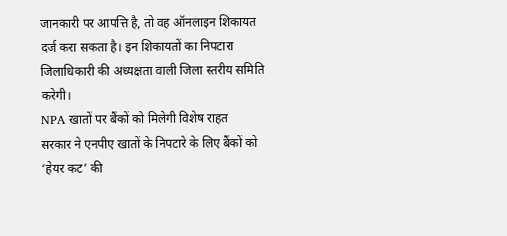जानकारी पर आपत्ति है, तो वह ऑनलाइन शिकायत दर्ज करा सकता है। इन शिकायतों का निपटारा जिलाधिकारी की अध्यक्षता वाली जिला स्तरीय समिति करेगी।
NPA खातों पर बैंकों को मिलेगी विशेष राहत
सरकार ने एनपीए खातों के निपटारे के लिए बैंकों को ‘हेयर कट’ की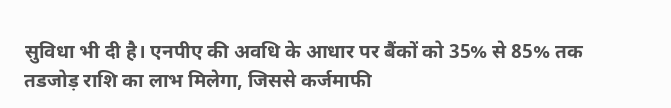सुविधा भी दी है। एनपीए की अवधि के आधार पर बैंकों को 35% से 85% तक तडजोड़ राशि का लाभ मिलेगा, जिससे कर्जमाफी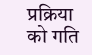प्रक्रिया को गति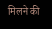मिलने की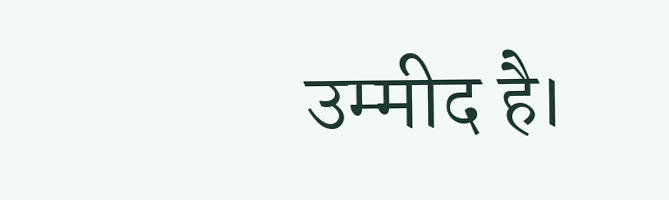उम्मीद है।